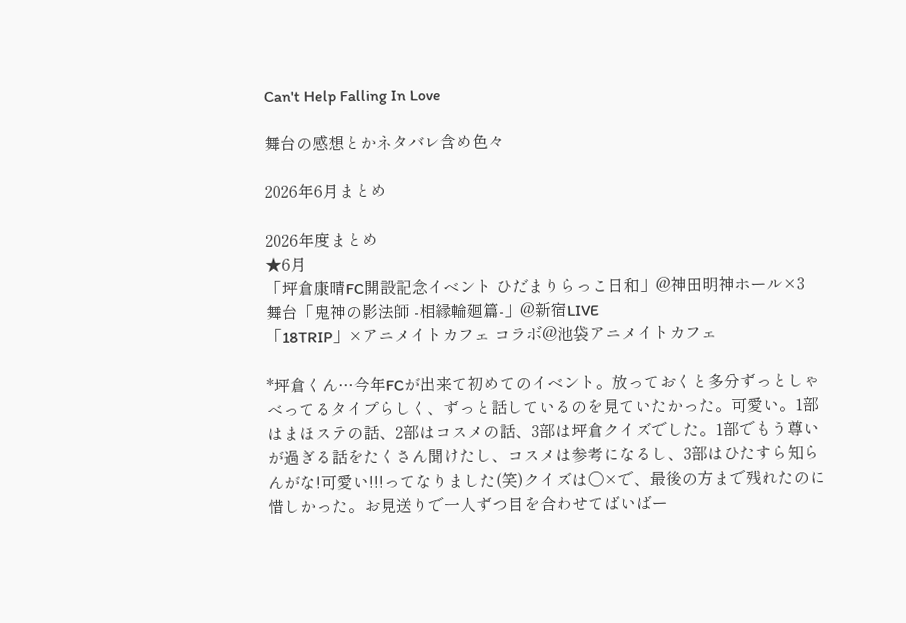Can't Help Falling In Love

舞台の感想とかネタバレ含め色々

2026年6月まとめ

2026年度まとめ
★6月
「坪倉康晴FC開設記念イベント ひだまりらっこ日和」@神田明神ホール×3
舞台「鬼神の影法師 ‐相縁輪廻篇‐」@新宿LIVE
「18TRIP」×アニメイトカフェ コラボ@池袋アニメイトカフェ

*坪倉くん…今年FCが出来て初めてのイベント。放っておくと多分ずっとしゃべってるタイプらしく、ずっと話しているのを見ていたかった。可愛い。1部はまほステの話、2部はコスメの話、3部は坪倉クイズでした。1部でもう尊いが過ぎる話をたくさん聞けたし、コスメは参考になるし、3部はひたすら知らんがな!可愛い!!!ってなりました(笑)クイズは〇×で、最後の方まで残れたのに惜しかった。お見送りで一人ずつ目を合わせてばいばー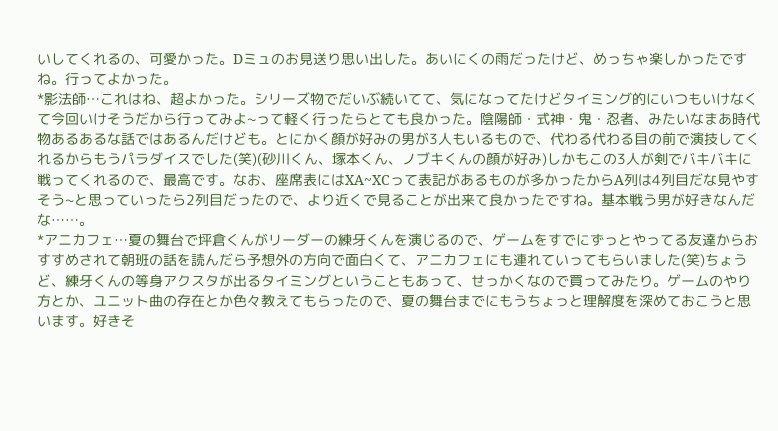いしてくれるの、可愛かった。Dミュのお見送り思い出した。あいにくの雨だったけど、めっちゃ楽しかったですね。行ってよかった。
*影法師…これはね、超よかった。シリーズ物でだいぶ続いてて、気になってたけどタイミング的にいつもいけなくて今回いけそうだから行ってみよ~って軽く行ったらとても良かった。陰陽師・式神・鬼・忍者、みたいなまあ時代物あるあるな話ではあるんだけども。とにかく顔が好みの男が3人もいるもので、代わる代わる目の前で演技してくれるからもうパラダイスでした(笑)(砂川くん、塚本くん、ノブキくんの顔が好み)しかもこの3人が剣でバキバキに戦ってくれるので、最高です。なお、座席表にはXA~XCって表記があるものが多かったからA列は4列目だな見やすそう~と思っていったら2列目だったので、より近くで見ることが出来て良かったですね。基本戦う男が好きなんだな……。
*アニカフェ…夏の舞台で坪倉くんがリーダーの練牙くんを演じるので、ゲームをすでにずっとやってる友達からおすすめされて朝班の話を読んだら予想外の方向で面白くて、アニカフェにも連れていってもらいました(笑)ちょうど、練牙くんの等身アクスタが出るタイミングということもあって、せっかくなので買ってみたり。ゲームのやり方とか、ユニット曲の存在とか色々教えてもらったので、夏の舞台までにもうちょっと理解度を深めておこうと思います。好きそ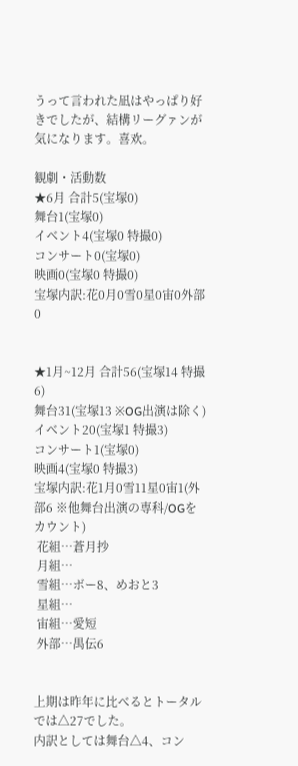うって言われた凪はやっぱり好きでしたが、結構リーグァンが気になります。喜欢。

観劇・活動数
★6月 合計5(宝塚0)
舞台1(宝塚0)
イベント4(宝塚0 特撮0)
コンサート0(宝塚0)
映画0(宝塚0 特撮0)
宝塚内訳:花0月0雪0星0宙0外部0


★1月~12月 合計56(宝塚14 特撮6)
舞台31(宝塚13 ※OG出演は除く)
イベント20(宝塚1 特撮3)
コンサート1(宝塚0)
映画4(宝塚0 特撮3)
宝塚内訳:花1月0雪11星0宙1(外部6 ※他舞台出演の専科/OGをカウント)
 花組…蒼月抄
 月組…
 雪組…ボー8、めおと3
 星組…
 宙組…愛短
 外部…禺伝6


上期は昨年に比べるとトータルでは△27でした。
内訳としては舞台△4、コン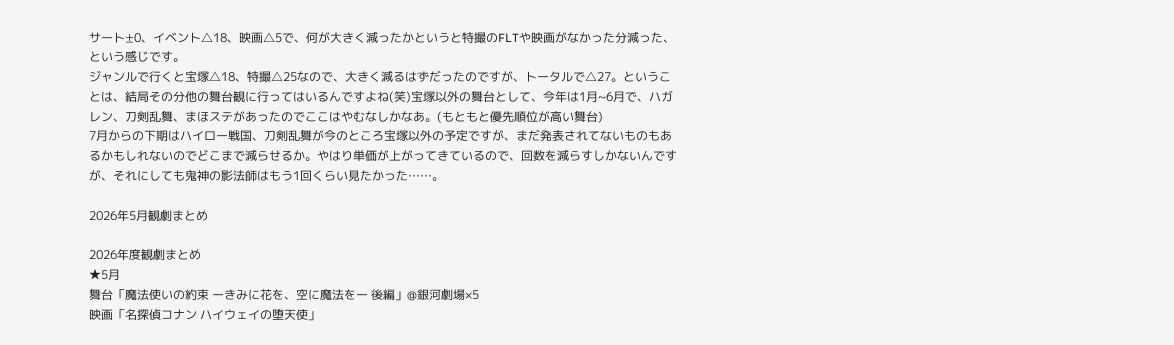サート±0、イベント△18、映画△5で、何が大きく減ったかというと特撮のFLTや映画がなかった分減った、という感じです。
ジャンルで行くと宝塚△18、特撮△25なので、大きく減るはずだったのですが、トータルで△27。ということは、結局その分他の舞台観に行ってはいるんですよね(笑)宝塚以外の舞台として、今年は1月~6月で、ハガレン、刀剣乱舞、まほステがあったのでここはやむなしかなあ。(もともと優先順位が高い舞台)
7月からの下期はハイロー戦国、刀剣乱舞が今のところ宝塚以外の予定ですが、まだ発表されてないものもあるかもしれないのでどこまで減らせるか。やはり単価が上がってきているので、回数を減らすしかないんですが、それにしても鬼神の影法師はもう1回くらい見たかった……。

2026年5月観劇まとめ

2026年度観劇まとめ
★5月
舞台「魔法使いの約束 ーきみに花を、空に魔法をー 後編」@銀河劇場×5
映画「名探偵コナン ハイウェイの堕天使」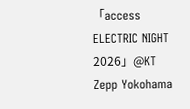「access ELECTRIC NIGHT 2026」@KT Zepp Yokohama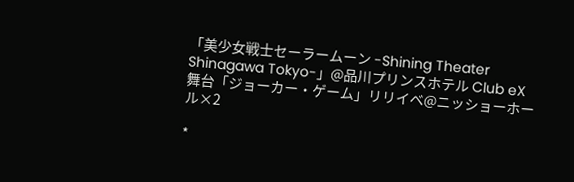「美少女戦士セーラームーン -Shining Theater Shinagawa Tokyo-」@品川プリンスホテル Club eX
舞台「ジョーカー・ゲーム」リリイベ@ニッショーホール×2

*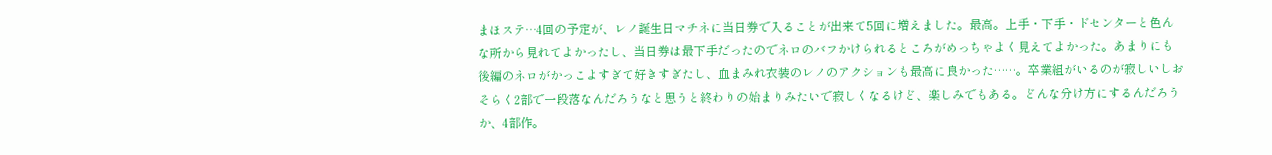まほステ…4回の予定が、レノ誕生日マチネに当日券で入ることが出来て5回に増えました。最高。上手・下手・ドセンターと色んな所から見れてよかったし、当日券は最下手だったのでネロのバフかけられるところがめっちゃよく見えてよかった。あまりにも後編のネロがかっこよすぎて好きすぎたし、血まみれ衣装のレノのアクションも最高に良かった……。卒業組がいるのが寂しいしおそらく2部で一段落なんだろうなと思うと終わりの始まりみたいで寂しくなるけど、楽しみでもある。どんな分け方にするんだろうか、4部作。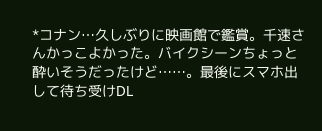*コナン…久しぶりに映画館で鑑賞。千速さんかっこよかった。バイクシーンちょっと酔いそうだったけど……。最後にスマホ出して待ち受けDL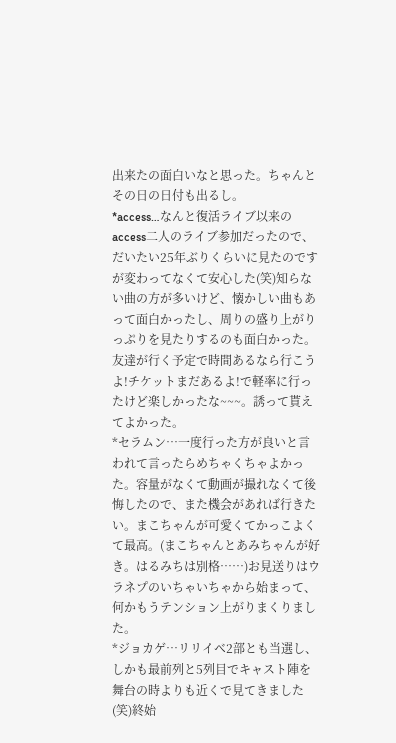出来たの面白いなと思った。ちゃんとその日の日付も出るし。
*access…なんと復活ライブ以来のaccess二人のライブ参加だったので、だいたい25年ぶりくらいに見たのですが変わってなくて安心した(笑)知らない曲の方が多いけど、懐かしい曲もあって面白かったし、周りの盛り上がりっぷりを見たりするのも面白かった。友達が行く予定で時間あるなら行こうよ!チケットまだあるよ!で軽率に行ったけど楽しかったな~~~。誘って貰えてよかった。
*セラムン…一度行った方が良いと言われて言ったらめちゃくちゃよかった。容量がなくて動画が撮れなくて後悔したので、また機会があれば行きたい。まこちゃんが可愛くてかっこよくて最高。(まこちゃんとあみちゃんが好き。はるみちは別格……)お見送りはウラネプのいちゃいちゃから始まって、何かもうテンション上がりまくりました。
*ジョカゲ…リリイベ2部とも当選し、しかも最前列と5列目でキャスト陣を舞台の時よりも近くで見てきました(笑)終始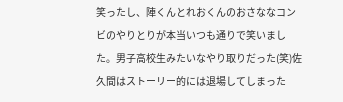笑ったし、陣くんとれおくんのおさななコンビのやりとりが本当いつも通りで笑いました。男子高校生みたいなやり取りだった(笑)佐久間はストーリー的には退場してしまった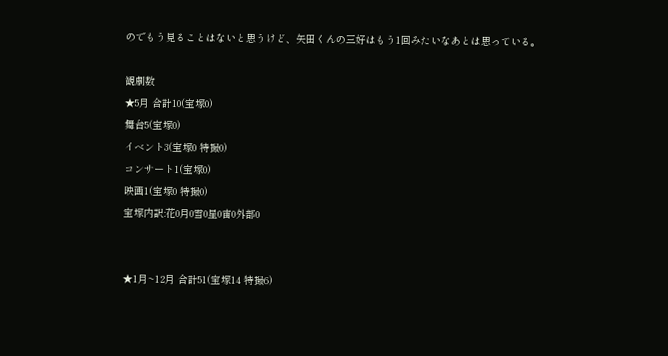のでもう見ることはないと思うけど、矢田くんの三好はもう1回みたいなあとは思っている。

観劇数
★5月 合計10(宝塚0)
舞台5(宝塚0)
イベント3(宝塚0 特撮0)
コンサート1(宝塚0)
映画1(宝塚0 特撮0)
宝塚内訳:花0月0雪0星0宙0外部0


★1月~12月 合計51(宝塚14 特撮6)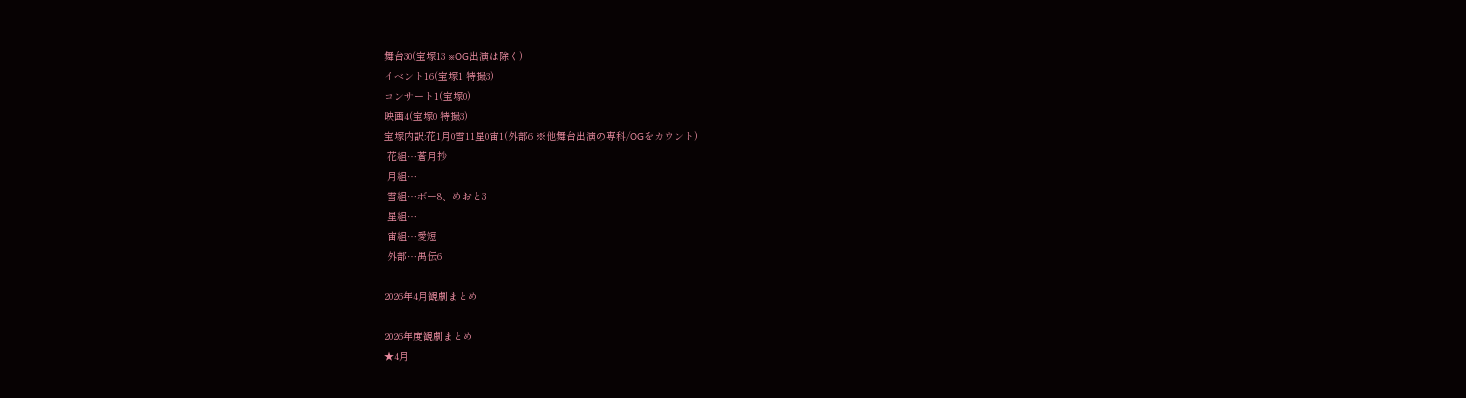舞台30(宝塚13 ※OG出演は除く)
イベント16(宝塚1 特撮3)
コンサート1(宝塚0)
映画4(宝塚0 特撮3)
宝塚内訳:花1月0雪11星0宙1(外部6 ※他舞台出演の専科/OGをカウント)
 花組…蒼月抄
 月組…
 雪組…ボー8、めおと3
 星組…
 宙組…愛短
 外部…禺伝6

2026年4月観劇まとめ

2026年度観劇まとめ
★4月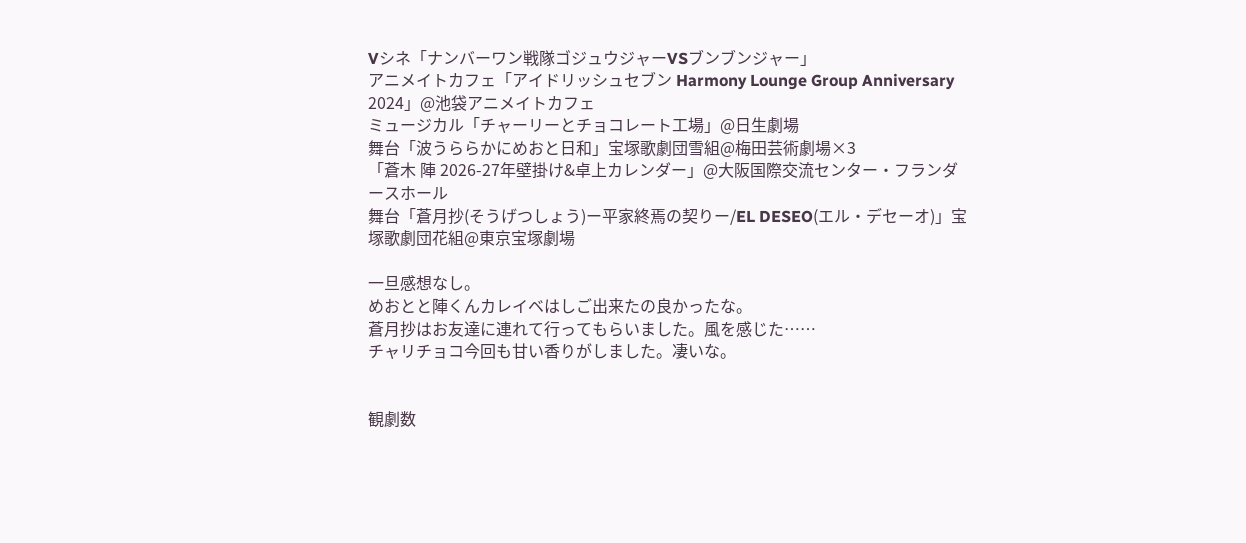Vシネ「ナンバーワン戦隊ゴジュウジャーVSブンブンジャー」
アニメイトカフェ「アイドリッシュセブン Harmony Lounge Group Anniversary 2024」@池袋アニメイトカフェ
ミュージカル「チャーリーとチョコレート工場」@日生劇場
舞台「波うららかにめおと日和」宝塚歌劇団雪組@梅田芸術劇場×3
「蒼木 陣 2026-27年壁掛け&卓上カレンダー」@大阪国際交流センター・フランダースホール
舞台「蒼月抄(そうげつしょう)ー平家終焉の契りー/EL DESEO(エル・デセーオ)」宝塚歌劇団花組@東京宝塚劇場

一旦感想なし。
めおとと陣くんカレイベはしご出来たの良かったな。
蒼月抄はお友達に連れて行ってもらいました。風を感じた……
チャリチョコ今回も甘い香りがしました。凄いな。


観劇数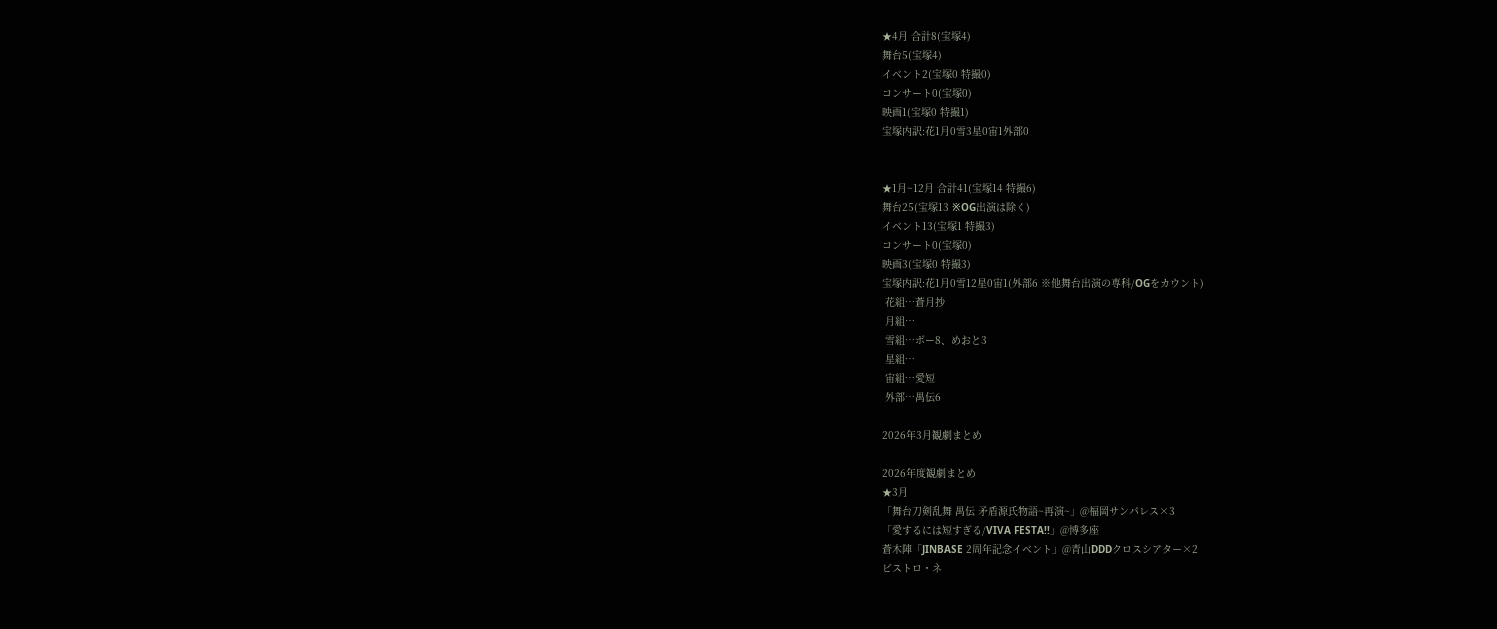★4月 合計8(宝塚4)
舞台5(宝塚4)
イベント2(宝塚0 特撮0)
コンサート0(宝塚0)
映画1(宝塚0 特撮1)
宝塚内訳:花1月0雪3星0宙1外部0


★1月~12月 合計41(宝塚14 特撮6)
舞台25(宝塚13 ※OG出演は除く)
イベント13(宝塚1 特撮3)
コンサート0(宝塚0)
映画3(宝塚0 特撮3)
宝塚内訳:花1月0雪12星0宙1(外部6 ※他舞台出演の専科/OGをカウント)
 花組…蒼月抄
 月組…
 雪組…ボー8、めおと3
 星組…
 宙組…愛短
 外部…禺伝6

2026年3月観劇まとめ

2026年度観劇まとめ
★3月
「舞台刀剣乱舞 禺伝 矛盾源氏物語~再演~」@福岡サンパレス×3
「愛するには短すぎる/VIVA FESTA!!」@博多座
蒼木陣「JINBASE 2周年記念イベント」@青山DDDクロスシアター×2
ビストロ・ネ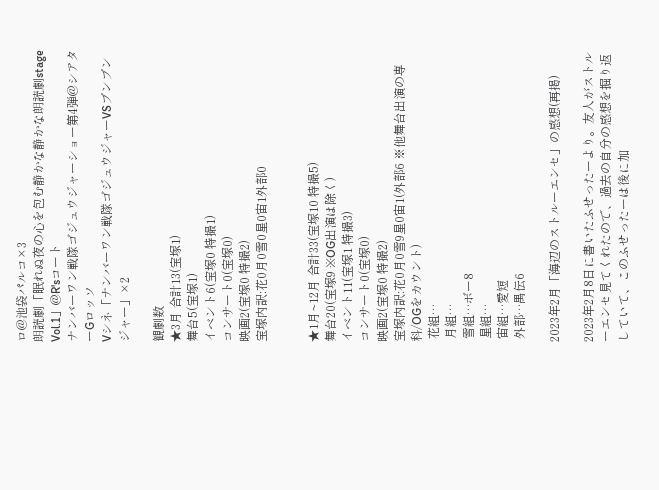ロ@池袋パルコ×3
朗読劇「眠れぬ夜の心を包む静かな静かな朗読劇stage Vol.1」@R'sコート
ナンバーワン戦隊ゴジュウジャーショー第4弾@シアターGロッソ
Vシネ「ナンバーワン戦隊ゴジュウジャーVSブンブンジャー」×2

観劇数
★3月 合計13(宝塚1)
舞台5(宝塚1)
イベント6(宝塚0 特撮1)
コンサート0(宝塚0)
映画2(宝塚0 特撮2)
宝塚内訳:花0月0雪0星0宙1外部0


★1月~12月 合計33(宝塚10 特撮5)
舞台20(宝塚9 ※OG出演は除く)
イベント11(宝塚1 特撮3)
コンサート0(宝塚0)
映画2(宝塚0 特撮2)
宝塚内訳:花0月0雪9星0宙1(外部6 ※他舞台出演の専科/OGをカウント)
 花組…
 月組…
 雪組…ボー8
 星組…
 宙組…愛短
 外部…禺伝6

2023年2月「海辺のストルーエンセ」の感想(再掲)

2023年2月8日に書いたふせったーより。友人がストルーエンセ見てくれたので、過去の自分の感想を掘り返していて、このふせったーは後に加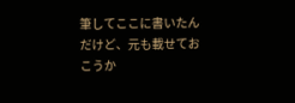筆してここに書いたんだけど、元も載せておこうか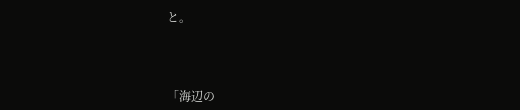と。



「海辺の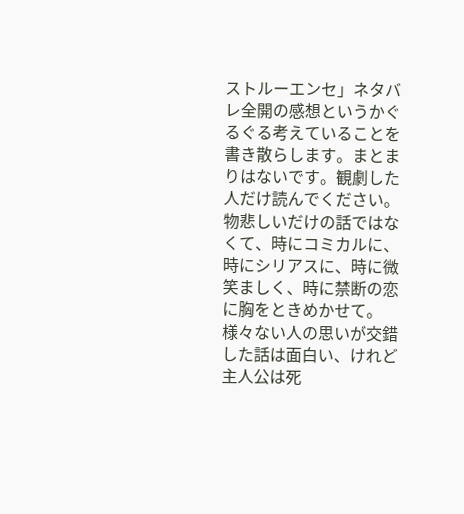ストルーエンセ」ネタバレ全開の感想というかぐるぐる考えていることを書き散らします。まとまりはないです。観劇した人だけ読んでください。
物悲しいだけの話ではなくて、時にコミカルに、時にシリアスに、時に微笑ましく、時に禁断の恋に胸をときめかせて。
様々ない人の思いが交錯した話は面白い、けれど主人公は死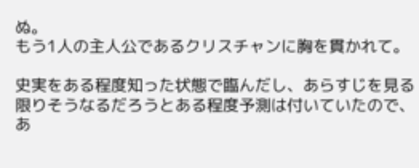ぬ。
もう1人の主人公であるクリスチャンに胸を貫かれて。

史実をある程度知った状態で臨んだし、あらすじを見る限りそうなるだろうとある程度予測は付いていたので、あ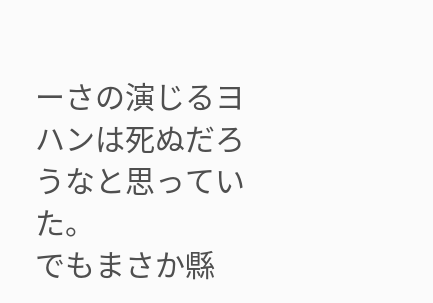ーさの演じるヨハンは死ぬだろうなと思っていた。
でもまさか縣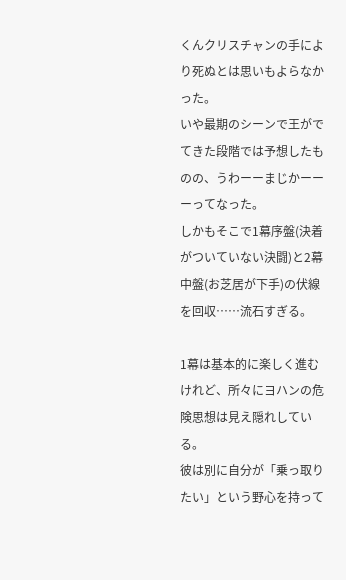くんクリスチャンの手により死ぬとは思いもよらなかった。
いや最期のシーンで王がでてきた段階では予想したものの、うわーーまじかーーーってなった。
しかもそこで1幕序盤(決着がついていない決闘)と2幕中盤(お芝居が下手)の伏線を回収……流石すぎる。

1幕は基本的に楽しく進むけれど、所々にヨハンの危険思想は見え隠れしている。
彼は別に自分が「乗っ取りたい」という野心を持って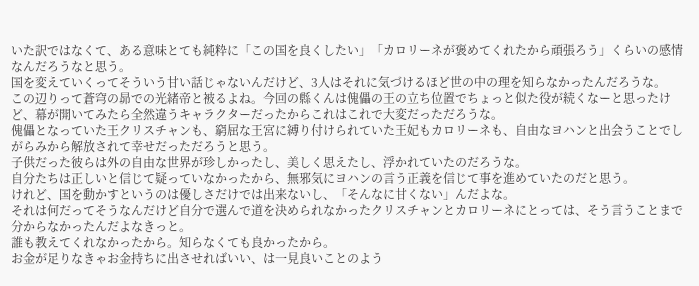いた訳ではなくて、ある意味とても純粋に「この国を良くしたい」「カロリーネが褒めてくれたから頑張ろう」くらいの感情なんだろうなと思う。
国を変えていくってそういう甘い話じゃないんだけど、3人はそれに気づけるほど世の中の理を知らなかったんだろうな。
この辺りって蒼穹の昴での光緒帝と被るよね。今回の縣くんは傀儡の王の立ち位置でちょっと似た役が続くなーと思ったけど、幕が開いてみたら全然違うキャラクターだったからこれはこれで大変だっただろうな。
傀儡となっていた王クリスチャンも、窮屈な王宮に縛り付けられていた王妃もカロリーネも、自由なヨハンと出会うことでしがらみから解放されて幸せだっただろうと思う。
子供だった彼らは外の自由な世界が珍しかったし、美しく思えたし、浮かれていたのだろうな。
自分たちは正しいと信じて疑っていなかったから、無邪気にヨハンの言う正義を信じて事を進めていたのだと思う。
けれど、国を動かすというのは優しさだけでは出来ないし、「そんなに甘くない」んだよな。
それは何だってそうなんだけど自分で選んで道を決められなかったクリスチャンとカロリーネにとっては、そう言うことまで分からなかったんだよなきっと。
誰も教えてくれなかったから。知らなくても良かったから。
お金が足りなきゃお金持ちに出させればいい、は一見良いことのよう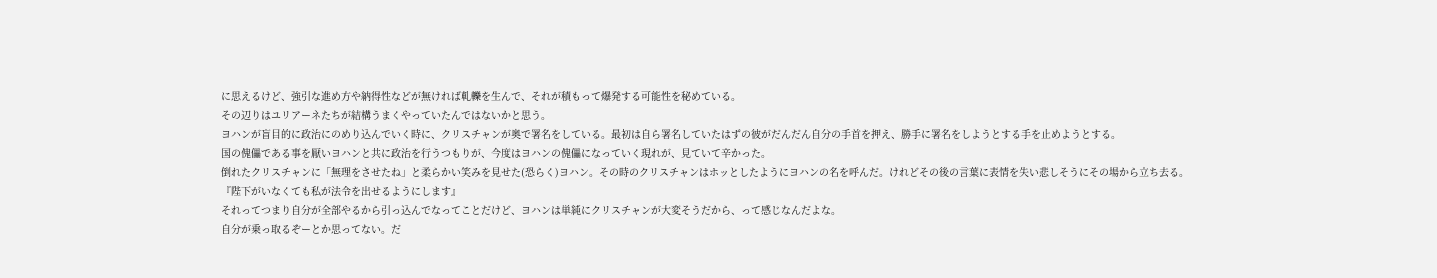に思えるけど、強引な進め方や納得性などが無ければ軋轢を生んで、それが積もって爆発する可能性を秘めている。
その辺りはユリアーネたちが結構うまくやっていたんではないかと思う。
ヨハンが盲目的に政治にのめり込んでいく時に、クリスチャンが奥で署名をしている。最初は自ら署名していたはずの彼がだんだん自分の手首を押え、勝手に署名をしようとする手を止めようとする。
国の傀儡である事を厭いヨハンと共に政治を行うつもりが、今度はヨハンの傀儡になっていく現れが、見ていて辛かった。
倒れたクリスチャンに「無理をさせたね」と柔らかい笑みを見せた(恐らく)ヨハン。その時のクリスチャンはホッとしたようにヨハンの名を呼んだ。けれどその後の言葉に表情を失い悲しそうにその場から立ち去る。
『陛下がいなくても私が法令を出せるようにします』
それってつまり自分が全部やるから引っ込んでなってことだけど、ヨハンは単純にクリスチャンが大変そうだから、って感じなんだよな。
自分が乗っ取るぞーとか思ってない。だ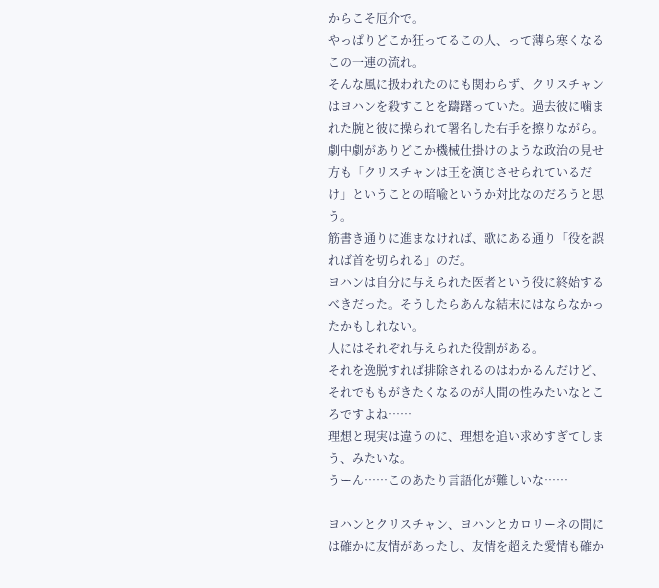からこそ厄介で。
やっぱりどこか狂ってるこの人、って薄ら寒くなるこの一連の流れ。
そんな風に扱われたのにも関わらず、クリスチャンはヨハンを殺すことを躊躇っていた。過去彼に噛まれた腕と彼に操られて署名した右手を擦りながら。
劇中劇がありどこか機械仕掛けのような政治の見せ方も「クリスチャンは王を演じさせられているだけ」ということの暗喩というか対比なのだろうと思う。
筋書き通りに進まなければ、歌にある通り「役を誤れば首を切られる」のだ。
ヨハンは自分に与えられた医者という役に終始するべきだった。そうしたらあんな結末にはならなかったかもしれない。
人にはそれぞれ与えられた役割がある。
それを逸脱すれば排除されるのはわかるんだけど、それでももがきたくなるのが人間の性みたいなところですよね……
理想と現実は違うのに、理想を追い求めすぎてしまう、みたいな。
うーん……このあたり言語化が難しいな……

ヨハンとクリスチャン、ヨハンとカロリーネの間には確かに友情があったし、友情を超えた愛情も確か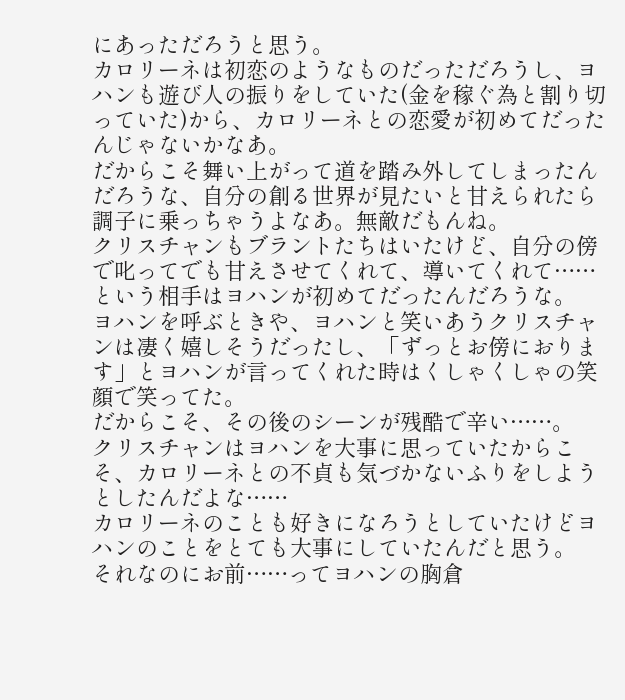にあっただろうと思う。
カロリーネは初恋のようなものだっただろうし、ヨハンも遊び人の振りをしていた(金を稼ぐ為と割り切っていた)から、カロリーネとの恋愛が初めてだったんじゃないかなあ。
だからこそ舞い上がって道を踏み外してしまったんだろうな、自分の創る世界が見たいと甘えられたら調子に乗っちゃうよなあ。無敵だもんね。
クリスチャンもブラントたちはいたけど、自分の傍で叱ってでも甘えさせてくれて、導いてくれて……という相手はヨハンが初めてだったんだろうな。
ヨハンを呼ぶときや、ヨハンと笑いあうクリスチャンは凄く嬉しそうだったし、「ずっとお傍におります」とヨハンが言ってくれた時はくしゃくしゃの笑顔で笑ってた。
だからこそ、その後のシーンが残酷で辛い……。
クリスチャンはヨハンを大事に思っていたからこそ、カロリーネとの不貞も気づかないふりをしようとしたんだよな……
カロリーネのことも好きになろうとしていたけどヨハンのことをとても大事にしていたんだと思う。
それなのにお前……ってヨハンの胸倉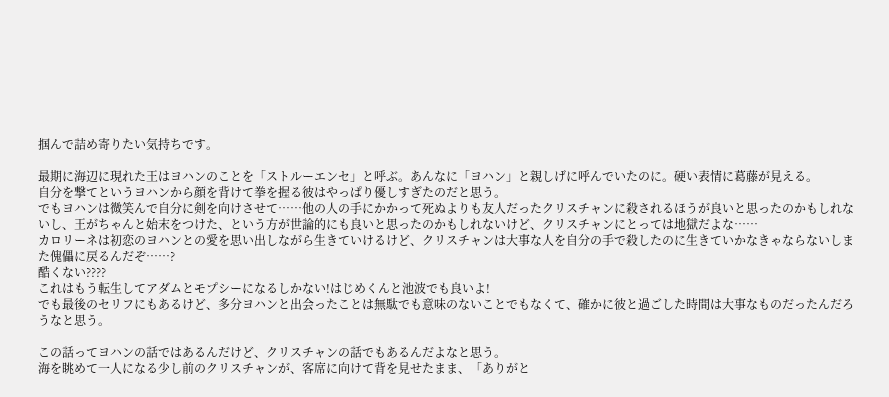掴んで詰め寄りたい気持ちです。

最期に海辺に現れた王はヨハンのことを「ストルーエンセ」と呼ぶ。あんなに「ヨハン」と親しげに呼んでいたのに。硬い表情に葛藤が見える。
自分を撃てというヨハンから顔を背けて拳を握る彼はやっぱり優しすぎたのだと思う。
でもヨハンは微笑んで自分に剣を向けさせて……他の人の手にかかって死ぬよりも友人だったクリスチャンに殺されるほうが良いと思ったのかもしれないし、王がちゃんと始末をつけた、という方が世論的にも良いと思ったのかもしれないけど、クリスチャンにとっては地獄だよな……
カロリーネは初恋のヨハンとの愛を思い出しながら生きていけるけど、クリスチャンは大事な人を自分の手で殺したのに生きていかなきゃならないしまた傀儡に戻るんだぞ……?
酷くない????
これはもう転生してアダムとモプシーになるしかない!はじめくんと池波でも良いよ!
でも最後のセリフにもあるけど、多分ヨハンと出会ったことは無駄でも意味のないことでもなくて、確かに彼と過ごした時間は大事なものだったんだろうなと思う。

この話ってヨハンの話ではあるんだけど、クリスチャンの話でもあるんだよなと思う。
海を眺めて一人になる少し前のクリスチャンが、客席に向けて背を見せたまま、「ありがと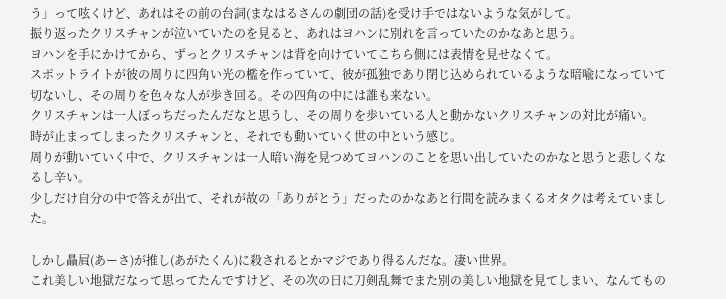う」って呟くけど、あれはその前の台詞(まなはるさんの劇団の話)を受け手ではないような気がして。
振り返ったクリスチャンが泣いていたのを見ると、あれはヨハンに別れを言っていたのかなあと思う。
ヨハンを手にかけてから、ずっとクリスチャンは背を向けていてこちら側には表情を見せなくて。
スポットライトが彼の周りに四角い光の檻を作っていて、彼が孤独であり閉じ込められているような暗喩になっていて切ないし、その周りを色々な人が歩き回る。その四角の中には誰も来ない。
クリスチャンは一人ぼっちだったんだなと思うし、その周りを歩いている人と動かないクリスチャンの対比が痛い。
時が止まってしまったクリスチャンと、それでも動いていく世の中という感じ。
周りが動いていく中で、クリスチャンは一人暗い海を見つめてヨハンのことを思い出していたのかなと思うと悲しくなるし辛い。
少しだけ自分の中で答えが出て、それが故の「ありがとう」だったのかなあと行間を読みまくるオタクは考えていました。

しかし贔屓(あーさ)が推し(あがたくん)に殺されるとかマジであり得るんだな。凄い世界。
これ美しい地獄だなって思ってたんですけど、その次の日に刀剣乱舞でまた別の美しい地獄を見てしまい、なんてもの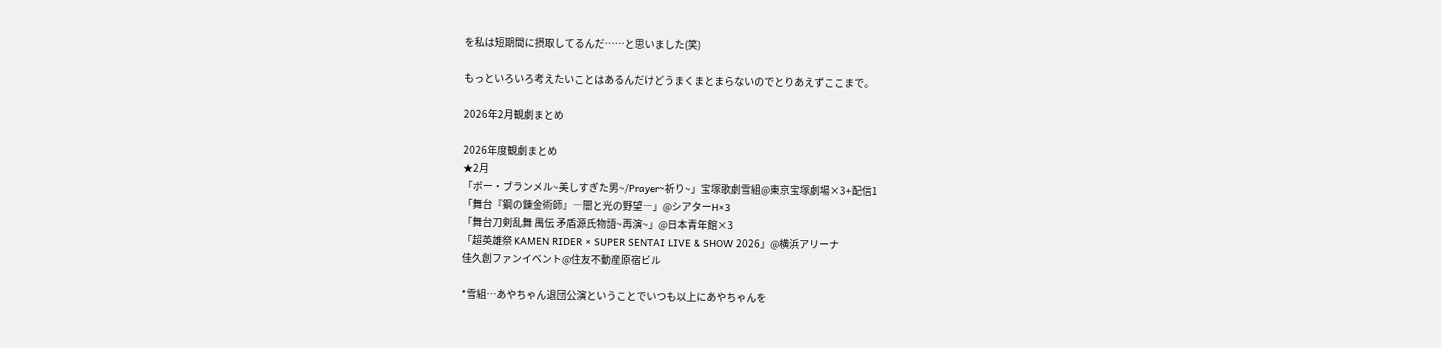を私は短期間に摂取してるんだ……と思いました(笑)

もっといろいろ考えたいことはあるんだけどうまくまとまらないのでとりあえずここまで。

2026年2月観劇まとめ

2026年度観劇まとめ
★2月
「ボー・ブランメル~美しすぎた男~/Prayer~祈り~」宝塚歌劇雪組@東京宝塚劇場×3+配信1
「舞台『鋼の錬金術師』―闇と光の野望―」@シアターH×3
「舞台刀剣乱舞 禺伝 矛盾源氏物語~再演~」@日本青年館×3
「超英雄祭 KAMEN RIDER × SUPER SENTAI LIVE & SHOW 2026」@横浜アリーナ
佳久創ファンイベント@住友不動産原宿ビル

*雪組…あやちゃん退団公演ということでいつも以上にあやちゃんを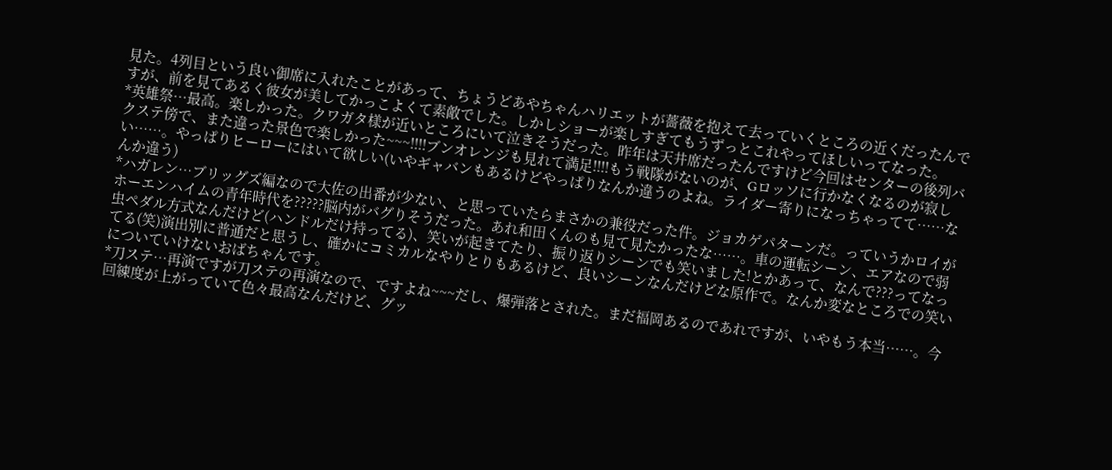見た。4列目という良い御席に入れたことがあって、ちょうどあやちゃんハリエットが薔薇を抱えて去っていくところの近くだったんですが、前を見てあるく彼女が美してかっこよくて素敵でした。しかしショーが楽しすぎてもうずっとこれやってほしいってなった。
*英雄祭…最高。楽しかった。クワガタ様が近いところにいて泣きそうだった。昨年は天井席だったんですけど今回はセンターの後列バクステ傍で、また違った景色で楽しかった~~~!!!!ブンオレンジも見れて満足!!!!もう戦隊がないのが、Gロッソに行かなくなるのが寂しい……。やっぱりヒーローにはいて欲しい(いやギャバンもあるけどやっぱりなんか違うのよね。ライダー寄りになっちゃってて……なんか違う)
*ハガレン…ブリッグズ編なので大佐の出番が少ない、と思っていたらまさかの兼役だった件。ジョカゲパターンだ。っていうかロイがホーエンハイムの青年時代を?????脳内がバグりそうだった。あれ和田くんのも見て見たかったな……。車の運転シーン、エアなので弱虫ペダル方式なんだけど(ハンドルだけ持ってる)、笑いが起きてたり、振り返りシーンでも笑いました!とかあって、なんで???ってなってる(笑)演出別に普通だと思うし、確かにコミカルなやりとりもあるけど、良いシーンなんだけどな原作で。なんか変なところでの笑いについていけないおばちゃんです。
*刀ステ…再演ですが刀ステの再演なので、ですよね~~~だし、爆弾落とされた。まだ福岡あるのであれですが、いやもう本当……。今回練度が上がっていて色々最高なんだけど、グッ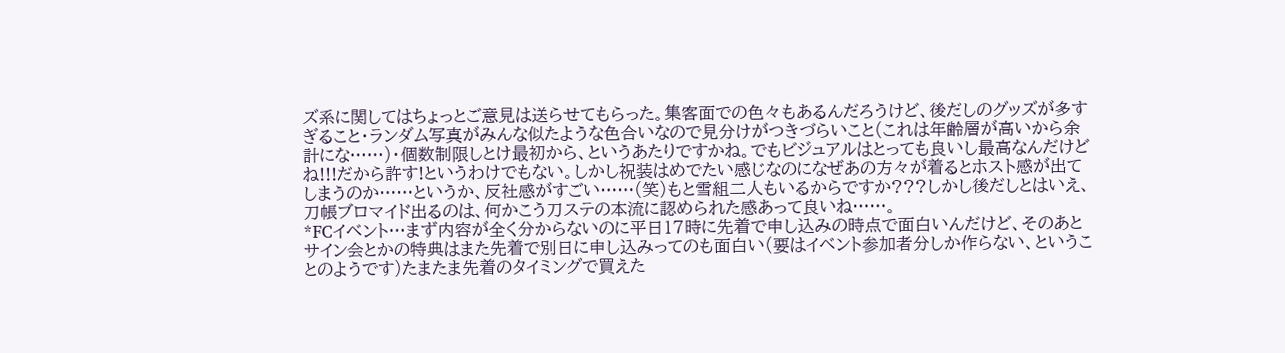ズ系に関してはちょっとご意見は送らせてもらった。集客面での色々もあるんだろうけど、後だしのグッズが多すぎること・ランダム写真がみんな似たような色合いなので見分けがつきづらいこと(これは年齢層が高いから余計にな……)・個数制限しとけ最初から、というあたりですかね。でもビジュアルはとっても良いし最高なんだけどね!!!だから許す!というわけでもない。しかし祝装はめでたい感じなのになぜあの方々が着るとホスト感が出てしまうのか……というか、反社感がすごい……(笑)もと雪組二人もいるからですか???しかし後だしとはいえ、刀帳ブロマイド出るのは、何かこう刀ステの本流に認められた感あって良いね……。
*FCイベント…まず内容が全く分からないのに平日17時に先着で申し込みの時点で面白いんだけど、そのあとサイン会とかの特典はまた先着で別日に申し込みってのも面白い(要はイベント参加者分しか作らない、ということのようです)たまたま先着のタイミングで買えた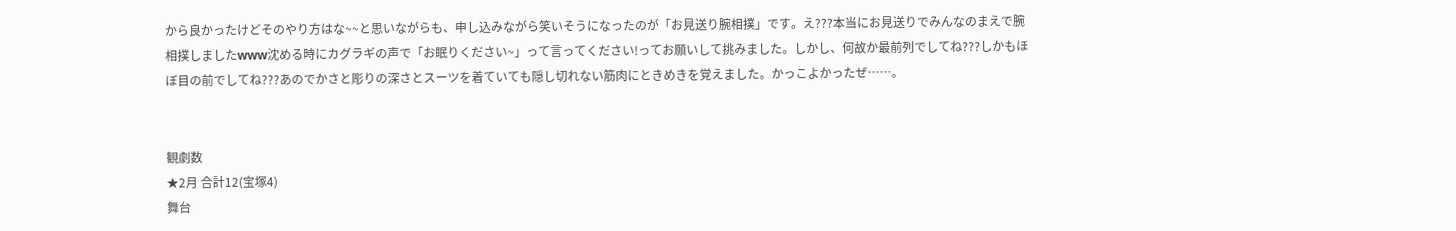から良かったけどそのやり方はな~~と思いながらも、申し込みながら笑いそうになったのが「お見送り腕相撲」です。え???本当にお見送りでみんなのまえで腕相撲しましたwww沈める時にカグラギの声で「お眠りください~」って言ってください!ってお願いして挑みました。しかし、何故か最前列でしてね???しかもほぼ目の前でしてね???あのでかさと彫りの深さとスーツを着ていても隠し切れない筋肉にときめきを覚えました。かっこよかったぜ……。


観劇数
★2月 合計12(宝塚4)
舞台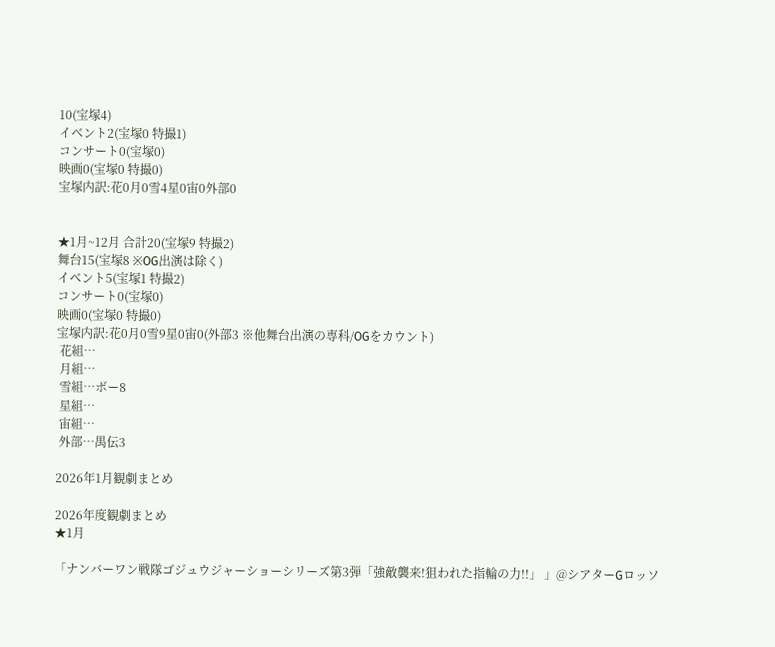10(宝塚4)
イベント2(宝塚0 特撮1)
コンサート0(宝塚0)
映画0(宝塚0 特撮0)
宝塚内訳:花0月0雪4星0宙0外部0


★1月~12月 合計20(宝塚9 特撮2)
舞台15(宝塚8 ※OG出演は除く)
イベント5(宝塚1 特撮2)
コンサート0(宝塚0)
映画0(宝塚0 特撮0)
宝塚内訳:花0月0雪9星0宙0(外部3 ※他舞台出演の専科/OGをカウント)
 花組…
 月組…
 雪組…ボー8
 星組…
 宙組…
 外部…禺伝3

2026年1月観劇まとめ

2026年度観劇まとめ
★1月

「ナンバーワン戦隊ゴジュウジャーショーシリーズ第3弾「強敵襲来!狙われた指輪の力!!」 」@シアターGロッソ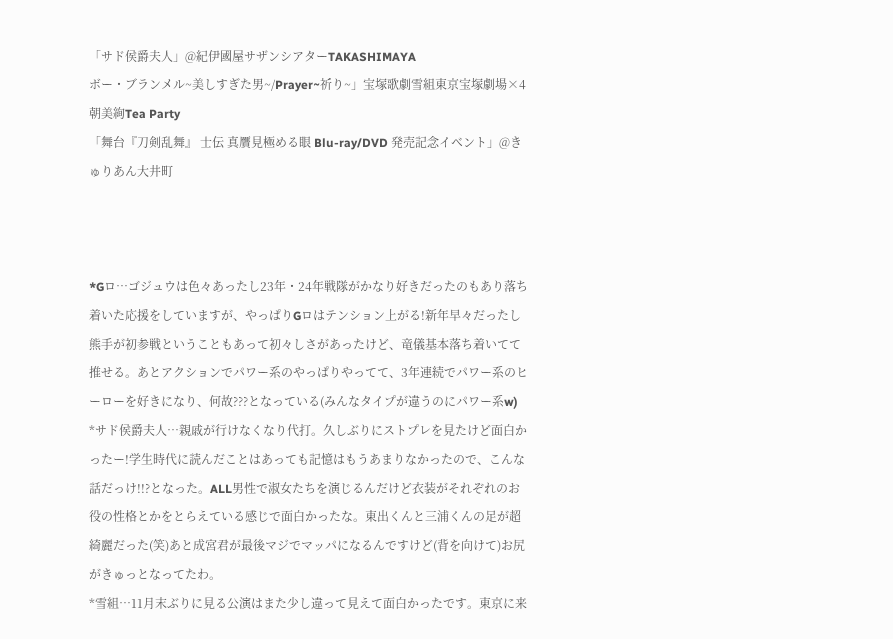「サド侯爵夫人」@紀伊國屋サザンシアターTAKASHIMAYA
ボー・ブランメル~美しすぎた男~/Prayer~祈り~」宝塚歌劇雪組東京宝塚劇場×4
朝美絢Tea Party
「舞台『刀剣乱舞』 士伝 真贋見極める眼 Blu-ray/DVD 発売記念イベント」@きゅりあん大井町



*Gロ…ゴジュウは色々あったし23年・24年戦隊がかなり好きだったのもあり落ち着いた応援をしていますが、やっぱりGロはテンション上がる!新年早々だったし熊手が初参戦ということもあって初々しさがあったけど、竜儀基本落ち着いてて推せる。あとアクションでパワー系のやっぱりやってて、3年連続でパワー系のヒーローを好きになり、何故???となっている(みんなタイプが違うのにパワー系w)
*サド侯爵夫人…親戚が行けなくなり代打。久しぶりにストプレを見たけど面白かったー!学生時代に読んだことはあっても記憶はもうあまりなかったので、こんな話だっけ!!?となった。ALL男性で淑女たちを演じるんだけど衣装がそれぞれのお役の性格とかをとらえている感じで面白かったな。東出くんと三浦くんの足が超綺麗だった(笑)あと成宮君が最後マジでマッパになるんですけど(背を向けて)お尻がきゅっとなってたわ。
*雪組…11月末ぶりに見る公演はまた少し違って見えて面白かったです。東京に来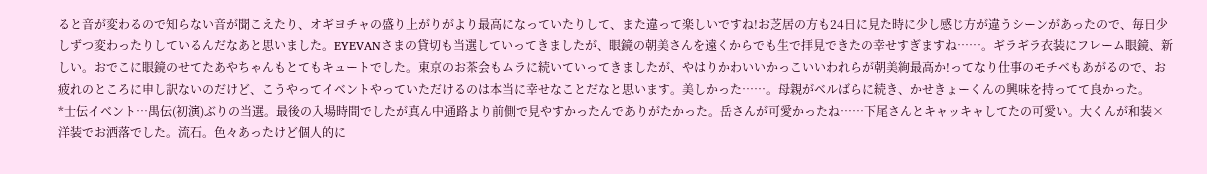ると音が変わるので知らない音が聞こえたり、オギヨチャの盛り上がりがより最高になっていたりして、また違って楽しいですね!お芝居の方も24日に見た時に少し感じ方が違うシーンがあったので、毎日少しずつ変わったりしているんだなあと思いました。EYEVANさまの貸切も当選していってきましたが、眼鏡の朝美さんを遠くからでも生で拝見できたの幸せすぎますね……。ギラギラ衣装にフレーム眼鏡、新しい。おでこに眼鏡のせてたあやちゃんもとてもキュートでした。東京のお茶会もムラに続いていってきましたが、やはりかわいいかっこいいわれらが朝美絢最高か!ってなり仕事のモチベもあがるので、お疲れのところに申し訳ないのだけど、こうやってイベントやっていただけるのは本当に幸せなことだなと思います。美しかった……。母親がベルばらに続き、かせきょーくんの興味を持ってて良かった。
*士伝イベント…禺伝(初演)ぶりの当選。最後の入場時間でしたが真ん中通路より前側で見やすかったんでありがたかった。岳さんが可愛かったね……下尾さんとキャッキャしてたの可愛い。大くんが和装×洋装でお洒落でした。流石。色々あったけど個人的に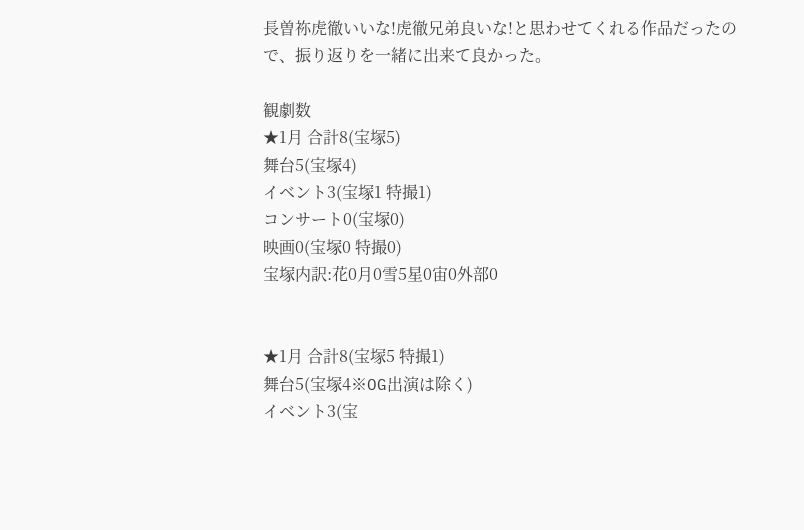長曽祢虎徹いいな!虎徹兄弟良いな!と思わせてくれる作品だったので、振り返りを一緒に出来て良かった。

観劇数
★1月 合計8(宝塚5)
舞台5(宝塚4)
イベント3(宝塚1 特撮1)
コンサート0(宝塚0)
映画0(宝塚0 特撮0)
宝塚内訳:花0月0雪5星0宙0外部0


★1月 合計8(宝塚5 特撮1)
舞台5(宝塚4※OG出演は除く)
イベント3(宝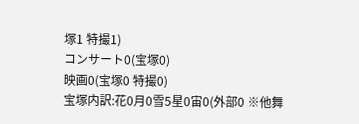塚1 特撮1)
コンサート0(宝塚0)
映画0(宝塚0 特撮0)
宝塚内訳:花0月0雪5星0宙0(外部0 ※他舞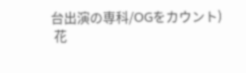台出演の専科/OGをカウント)
 花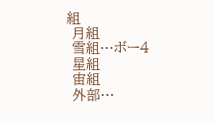組
 月組
 雪組…ボー4
 星組
 宙組
 外部…